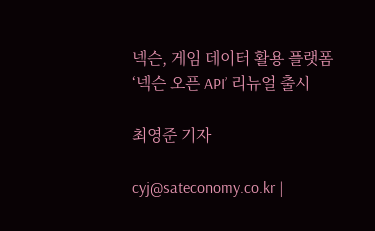넥슨, 게임 데이터 활용 플랫폼 ‘넥슨 오픈 API’ 리뉴얼 출시

최영준 기자

cyj@sateconomy.co.kr |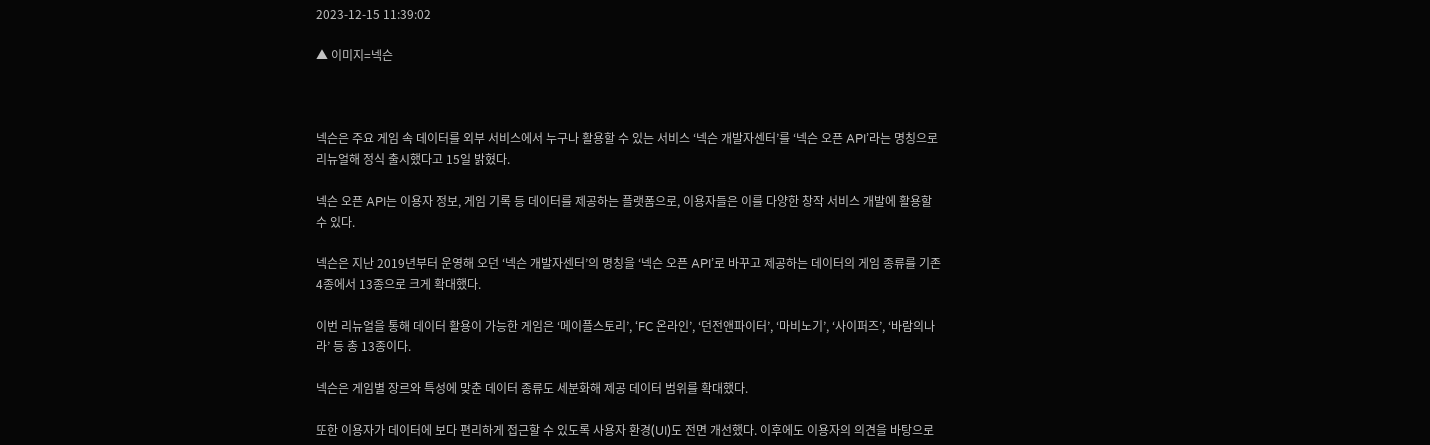2023-12-15 11:39:02

▲ 이미지=넥슨



넥슨은 주요 게임 속 데이터를 외부 서비스에서 누구나 활용할 수 있는 서비스 ‘넥슨 개발자센터’를 ‘넥슨 오픈 API’라는 명칭으로 리뉴얼해 정식 출시했다고 15일 밝혔다.

넥슨 오픈 API는 이용자 정보, 게임 기록 등 데이터를 제공하는 플랫폼으로, 이용자들은 이를 다양한 창작 서비스 개발에 활용할 수 있다.

넥슨은 지난 2019년부터 운영해 오던 ‘넥슨 개발자센터’의 명칭을 ‘넥슨 오픈 API’로 바꾸고 제공하는 데이터의 게임 종류를 기존 4종에서 13종으로 크게 확대했다.

이번 리뉴얼을 통해 데이터 활용이 가능한 게임은 ‘메이플스토리’, ‘FC 온라인’, ‘던전앤파이터’, ‘마비노기’, ‘사이퍼즈’, ‘바람의나라’ 등 총 13종이다.

넥슨은 게임별 장르와 특성에 맞춘 데이터 종류도 세분화해 제공 데이터 범위를 확대했다.

또한 이용자가 데이터에 보다 편리하게 접근할 수 있도록 사용자 환경(UI)도 전면 개선했다. 이후에도 이용자의 의견을 바탕으로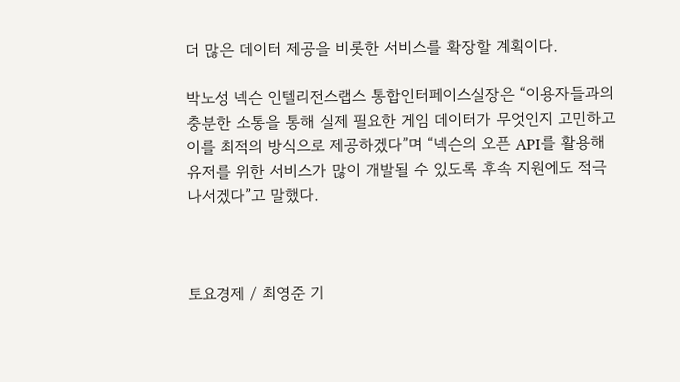더 많은 데이터 제공을 비롯한 서비스를 확장할 계획이다.

박노성 넥슨 인텔리전스랩스 통합인터페이스실장은 “이용자들과의 충분한 소통을 통해 실제 필요한 게임 데이터가 무엇인지 고민하고 이를 최적의 방식으로 제공하겠다”며 “넥슨의 오픈 API를 활용해 유저를 위한 서비스가 많이 개발될 수 있도록 후속 지원에도 적극 나서겠다”고 말했다.



토요경제 / 최영준 기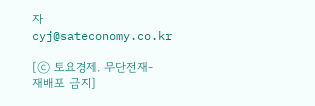자 cyj@sateconomy.co.kr

[ⓒ 토요경제. 무단전재-재배포 금지]